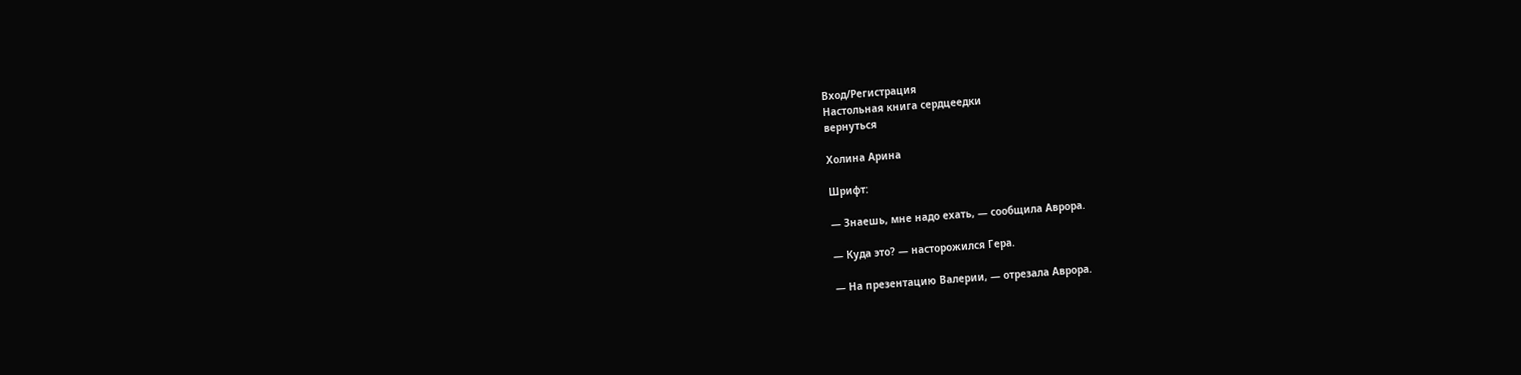Вход/Регистрация
Настольная книга сердцеедки
вернуться

Холина Арина

Шрифт:

— Знаешь, мне надо ехать, — сообщила Аврора.

— Куда это? — насторожился Гера.

— На презентацию Валерии, — отрезала Аврора.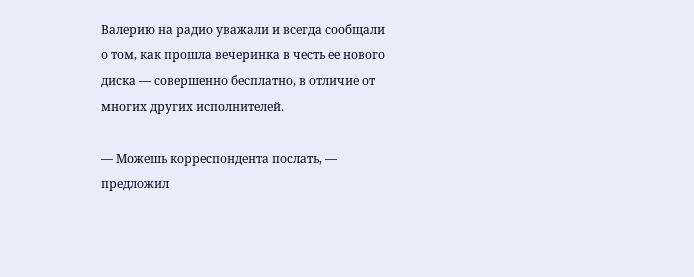Валерию на радио уважали и всегда сообщали о том, как прошла вечеринка в честь ее нового диска — совершенно бесплатно, в отличие от многих других исполнителей.

— Можешь корреспондента послать, — предложил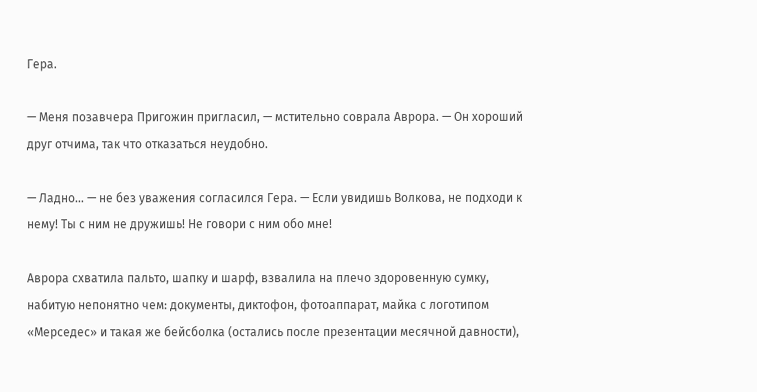Гера.

— Меня позавчера Пригожин пригласил, — мстительно соврала Аврора. — Он хороший друг отчима, так что отказаться неудобно.

— Ладно… — не без уважения согласился Гера. — Если увидишь Волкова, не подходи к нему! Ты с ним не дружишь! Не говори с ним обо мне!

Аврора схватила пальто, шапку и шарф, взвалила на плечо здоровенную сумку, набитую непонятно чем: документы, диктофон, фотоаппарат, майка с логотипом «Мерседес» и такая же бейсболка (остались после презентации месячной давности),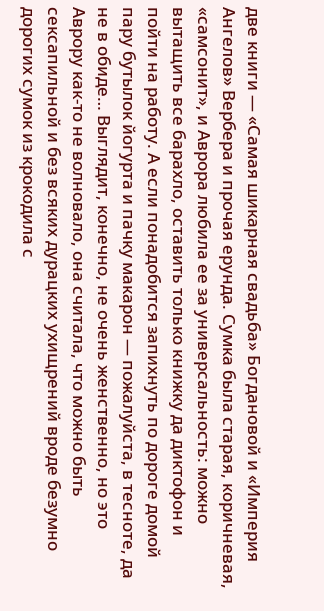две книги — «Самая шикарная свадьба» Богдановой и «Империя Ангелов» Вербера и прочая ерунда. Сумка была старая, коричневая, «самсонит», и Аврора любила ее за универсальность: можно вытащить все барахло, оставить только книжку да диктофон и пойти на работу. А если понадобится запихнуть по дороге домой пару бутылок йогурта и пачку макарон — пожалуйста, в тесноте, да не в обиде… Выглядит, конечно, не очень женственно, но это Аврору как-то не волновало, она считала, что можно быть сексапильной и без всяких дурацких ухищрений вроде безумно дорогих сумок из крокодила с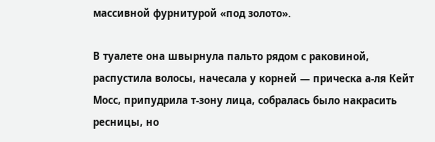массивной фурнитурой «под золото».

В туалете она швырнула пальто рядом с раковиной, распустила волосы, начесала у корней — прическа а-ля Кейт Мосс, припудрила т-зону лица, собралась было накрасить ресницы, но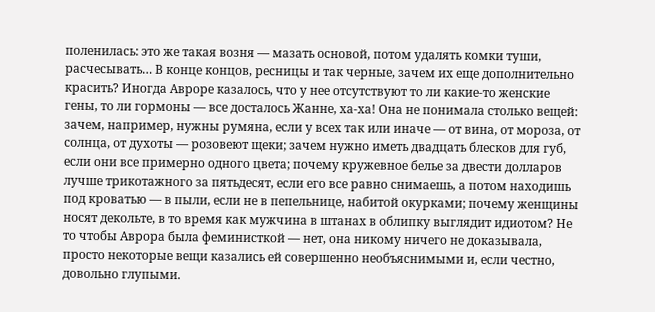поленилась: это же такая возня — мазать основой, потом удалять комки туши, расчесывать… В конце концов, ресницы и так черные, зачем их еще дополнительно красить? Иногда Авроре казалось, что у нее отсутствуют то ли какие-то женские гены, то ли гормоны — все досталось Жанне, ха-ха! Она не понимала столько вещей: зачем, например, нужны румяна, если у всех так или иначе — от вина, от мороза, от солнца, от духоты — розовеют щеки; зачем нужно иметь двадцать блесков для губ, если они все примерно одного цвета; почему кружевное белье за двести долларов лучше трикотажного за пятьдесят, если его все равно снимаешь, а потом находишь под кроватью — в пыли, если не в пепельнице, набитой окурками; почему женщины носят декольте, в то время как мужчина в штанах в облипку выглядит идиотом? Не то чтобы Аврора была феминисткой — нет, она никому ничего не доказывала, просто некоторые вещи казались ей совершенно необъяснимыми и, если честно, довольно глупыми.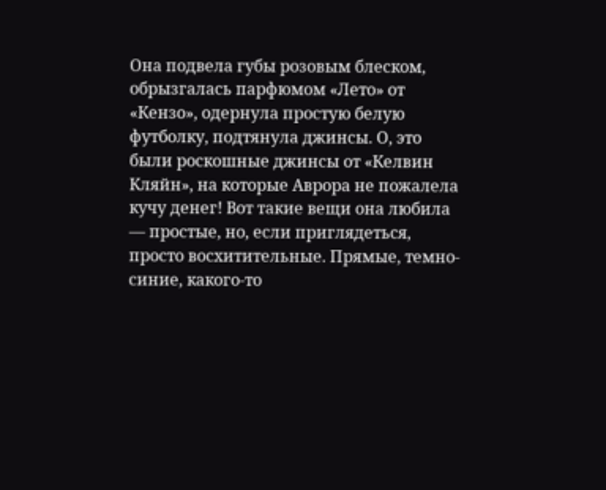Она подвела губы розовым блеском, обрызгалась парфюмом «Лето» от «Кензо», одернула простую белую футболку, подтянула джинсы. О, это были роскошные джинсы от «Келвин Кляйн», на которые Аврора не пожалела кучу денег! Вот такие вещи она любила — простые, но, если приглядеться, просто восхитительные. Прямые, темно-синие, какого-то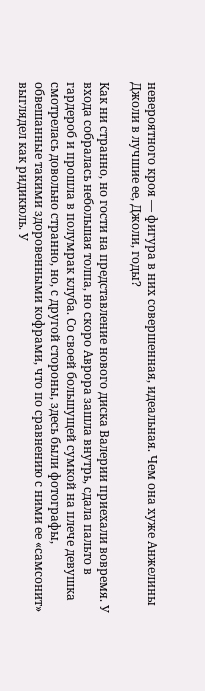невероятного кроя — фигура в них совершенная, идеальная. Чем она хуже Анжелины Джоли в лучшие ее, Джоли, годы?

Как ни странно, но гости на представление нового диска Валерии приехали вовремя. У входа собралась небольшая толпа, но скоро Аврора зашла внутрь, сдала пальто в гардероб и прошла в полумрак клуба. Со своей большущей сумкой на плече девушка смотрелась довольно странно, но, с другой стороны, здесь были фотографы, обвешанные такими здоровенными кофрами, что по сравнению с ними ее «самсонит» выглядел как ридикюль. У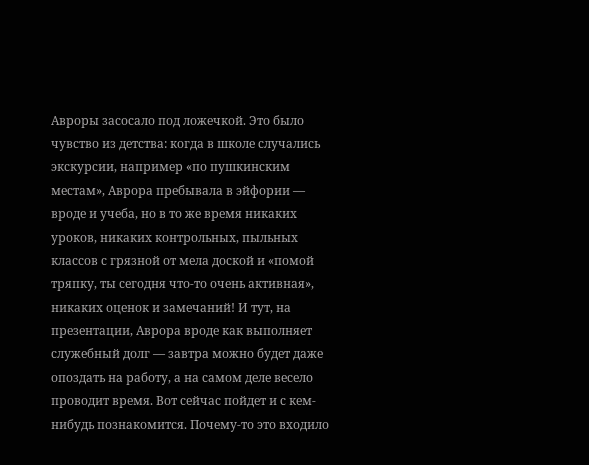Авроры засосало под ложечкой. Это было чувство из детства: когда в школе случались экскурсии, например «по пушкинским местам», Аврора пребывала в эйфории — вроде и учеба, но в то же время никаких уроков, никаких контрольных, пыльных классов с грязной от мела доской и «помой тряпку, ты сегодня что-то очень активная», никаких оценок и замечаний! И тут, на презентации, Аврора вроде как выполняет служебный долг — завтра можно будет даже опоздать на работу, а на самом деле весело проводит время. Вот сейчас пойдет и с кем-нибудь познакомится. Почему-то это входило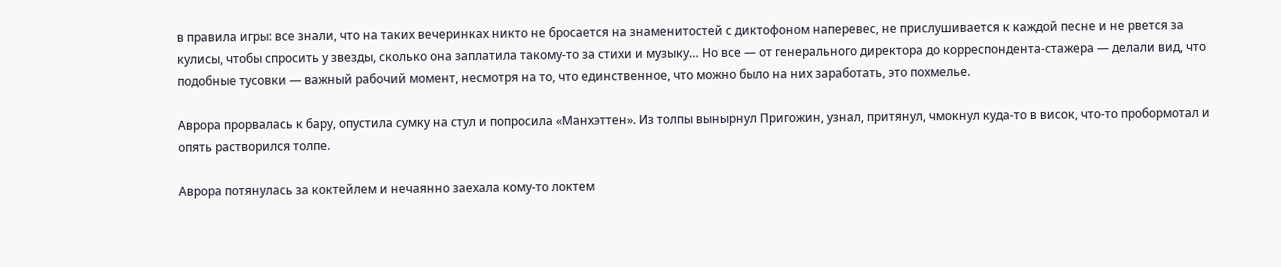в правила игры: все знали, что на таких вечеринках никто не бросается на знаменитостей с диктофоном наперевес, не прислушивается к каждой песне и не рвется за кулисы, чтобы спросить у звезды, сколько она заплатила такому-то за стихи и музыку… Но все — от генерального директора до корреспондента-стажера — делали вид, что подобные тусовки — важный рабочий момент, несмотря на то, что единственное, что можно было на них заработать, это похмелье.

Аврора прорвалась к бару, опустила сумку на стул и попросила «Манхэттен». Из толпы вынырнул Пригожин, узнал, притянул, чмокнул куда-то в висок, что-то пробормотал и опять растворился толпе.

Аврора потянулась за коктейлем и нечаянно заехала кому-то локтем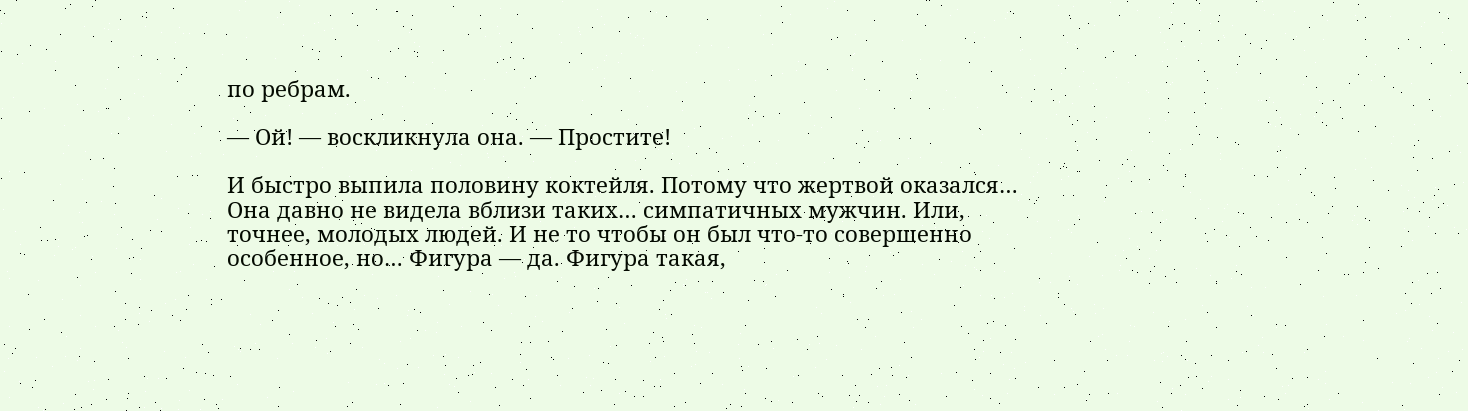по ребрам.

— Ой! — воскликнула она. — Простите!

И быстро выпила половину коктейля. Потому что жертвой оказался… Она давно не видела вблизи таких… симпатичных мужчин. Или, точнее, молодых людей. И не то чтобы он был что-то совершенно особенное, но… Фигура — да. Фигура такая,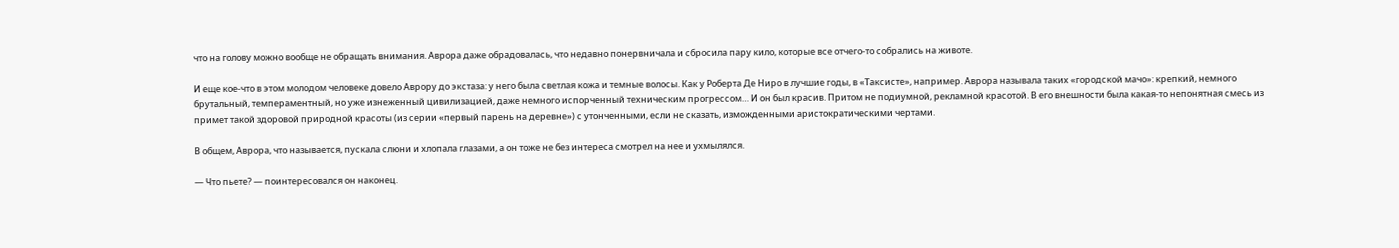что на голову можно вообще не обращать внимания. Аврора даже обрадовалась, что недавно понервничала и сбросила пару кило, которые все отчего-то собрались на животе.

И еще кое-что в этом молодом человеке довело Аврору до экстаза: у него была светлая кожа и темные волосы. Как у Роберта Де Ниро в лучшие годы, в «Таксисте», например. Аврора называла таких «городской мачо»: крепкий, немного брутальный, темпераментный, но уже изнеженный цивилизацией, даже немного испорченный техническим прогрессом… И он был красив. Притом не подиумной, рекламной красотой. В его внешности была какая-то непонятная смесь из примет такой здоровой природной красоты (из серии «первый парень на деревне») с утонченными, если не сказать, изможденными аристократическими чертами.

В общем, Аврора, что называется, пускала слюни и хлопала глазами, а он тоже не без интереса смотрел на нее и ухмылялся.

— Что пьете? — поинтересовался он наконец.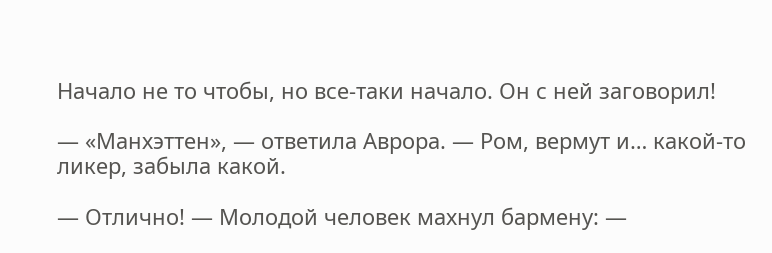Начало не то чтобы, но все-таки начало. Он с ней заговорил!

— «Манхэттен», — ответила Аврора. — Ром, вермут и… какой-то ликер, забыла какой.

— Отлично! — Молодой человек махнул бармену: —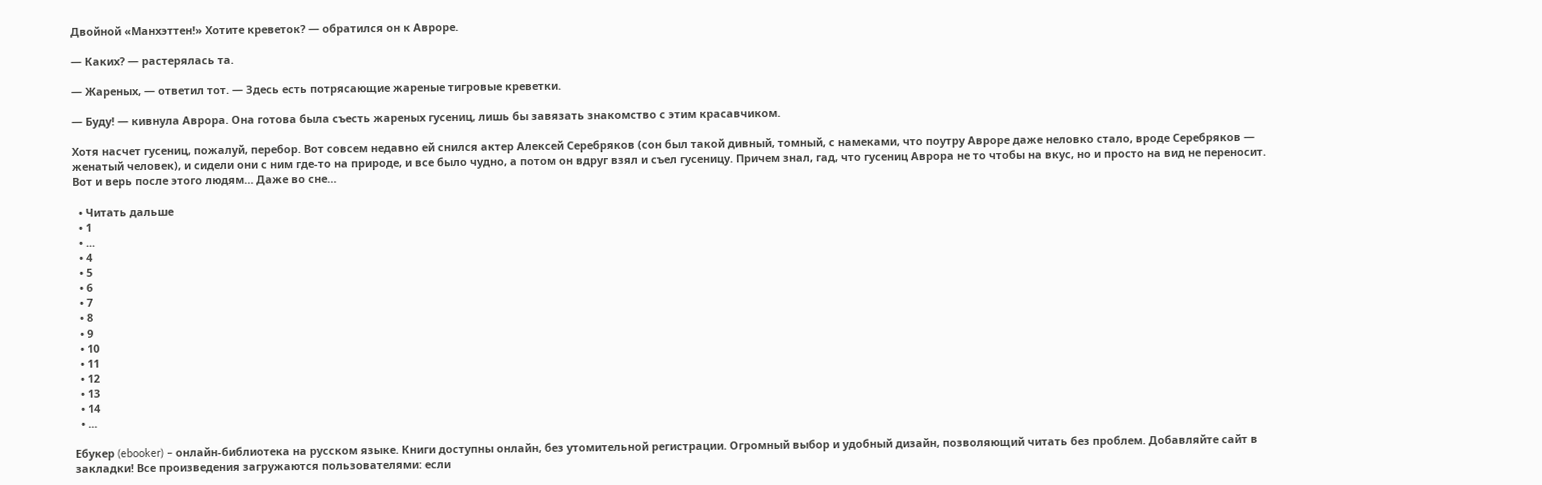Двойной «Манхэттен!» Хотите креветок? — обратился он к Авроре.

— Каких? — растерялась та.

— Жареных, — ответил тот. — Здесь есть потрясающие жареные тигровые креветки.

— Буду! — кивнула Аврора. Она готова была съесть жареных гусениц, лишь бы завязать знакомство с этим красавчиком.

Хотя насчет гусениц, пожалуй, перебор. Вот совсем недавно ей снился актер Алексей Серебряков (сон был такой дивный, томный, с намеками, что поутру Авроре даже неловко стало, вроде Серебряков — женатый человек), и сидели они с ним где-то на природе, и все было чудно, а потом он вдруг взял и съел гусеницу. Причем знал, гад, что гусениц Аврора не то чтобы на вкус, но и просто на вид не переносит. Вот и верь после этого людям… Даже во сне…

  • Читать дальше
  • 1
  • ...
  • 4
  • 5
  • 6
  • 7
  • 8
  • 9
  • 10
  • 11
  • 12
  • 13
  • 14
  • ...

Ебукер (ebooker) – онлайн-библиотека на русском языке. Книги доступны онлайн, без утомительной регистрации. Огромный выбор и удобный дизайн, позволяющий читать без проблем. Добавляйте сайт в закладки! Все произведения загружаются пользователями: если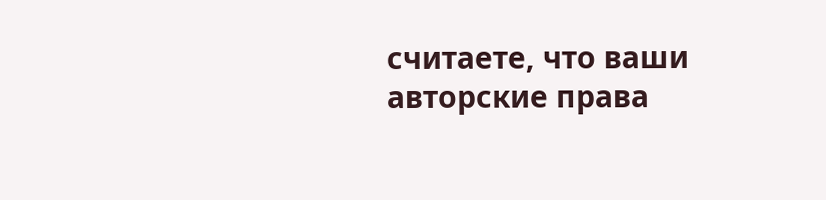считаете, что ваши авторские права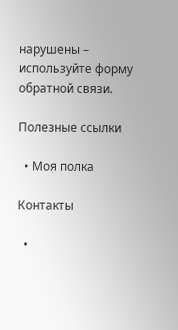нарушены – используйте форму обратной связи.

Полезные ссылки

  • Моя полка

Контакты

  •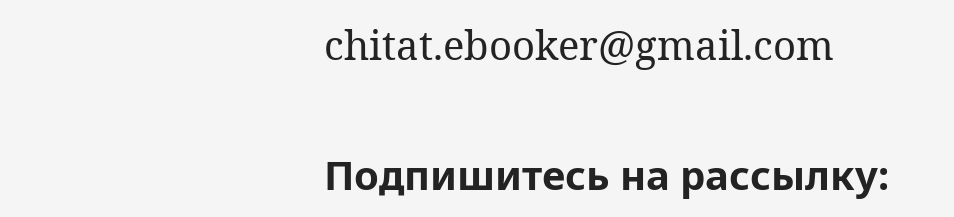chitat.ebooker@gmail.com

Подпишитесь на рассылку: